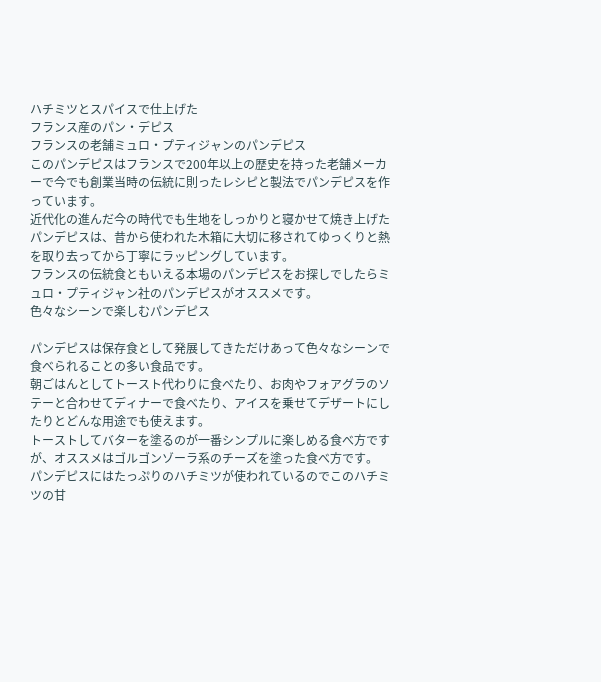ハチミツとスパイスで仕上げた
フランス産のパン・デピス
フランスの老舗ミュロ・プティジャンのパンデピス
このパンデピスはフランスで200年以上の歴史を持った老舗メーカーで今でも創業当時の伝統に則ったレシピと製法でパンデピスを作っています。
近代化の進んだ今の時代でも生地をしっかりと寝かせて焼き上げたパンデピスは、昔から使われた木箱に大切に移されてゆっくりと熱を取り去ってから丁寧にラッピングしています。
フランスの伝統食ともいえる本場のパンデピスをお探しでしたらミュロ・プティジャン社のパンデピスがオススメです。
色々なシーンで楽しむパンデピス

パンデピスは保存食として発展してきただけあって色々なシーンで食べられることの多い食品です。
朝ごはんとしてトースト代わりに食べたり、お肉やフォアグラのソテーと合わせてディナーで食べたり、アイスを乗せてデザートにしたりとどんな用途でも使えます。
トーストしてバターを塗るのが一番シンプルに楽しめる食べ方ですが、オススメはゴルゴンゾーラ系のチーズを塗った食べ方です。
パンデピスにはたっぷりのハチミツが使われているのでこのハチミツの甘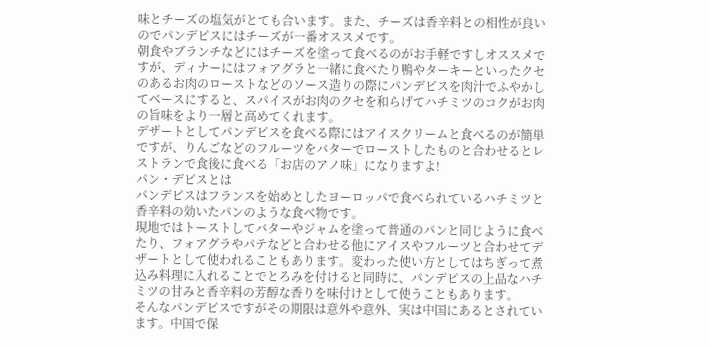味とチーズの塩気がとても合います。また、チーズは香辛料との相性が良いのでパンデピスにはチーズが一番オススメです。
朝食やブランチなどにはチーズを塗って食べるのがお手軽ですしオススメですが、ディナーにはフォアグラと一緒に食べたり鴨やターキーといったクセのあるお肉のローストなどのソース造りの際にパンデピスを肉汁でふやかしてベースにすると、スパイスがお肉のクセを和らげてハチミツのコクがお肉の旨味をより一層と高めてくれます。
デザートとしてパンデピスを食べる際にはアイスクリームと食べるのが簡単ですが、りんごなどのフルーツをバターでローストしたものと合わせるとレストランで食後に食べる「お店のアノ味」になりますよ!
パン・デピスとは
パンデピスはフランスを始めとしたヨーロッパで食べられているハチミツと香辛料の効いたパンのような食べ物です。
現地ではトーストしてバターやジャムを塗って普通のパンと同じように食べたり、フォアグラやパテなどと合わせる他にアイスやフルーツと合わせてデザートとして使われることもあります。変わった使い方としてはちぎって煮込み料理に入れることでとろみを付けると同時に、パンデピスの上品なハチミツの甘みと香辛料の芳醇な香りを味付けとして使うこともあります。
そんなパンデピスですがその期限は意外や意外、実は中国にあるとされています。中国で保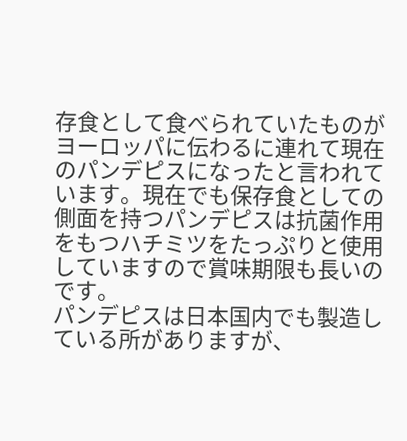存食として食べられていたものがヨーロッパに伝わるに連れて現在のパンデピスになったと言われています。現在でも保存食としての側面を持つパンデピスは抗菌作用をもつハチミツをたっぷりと使用していますので賞味期限も長いのです。
パンデピスは日本国内でも製造している所がありますが、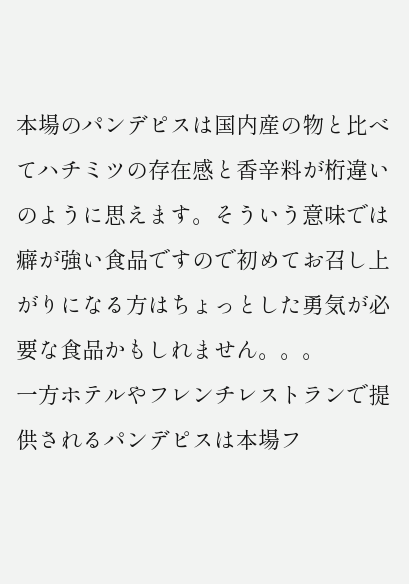本場のパンデピスは国内産の物と比べてハチミツの存在感と香辛料が桁違いのように思えます。そういう意味では癖が強い食品ですので初めてお召し上がりになる方はちょっとした勇気が必要な食品かもしれません。。。
一方ホテルやフレンチレストランで提供されるパンデピスは本場フ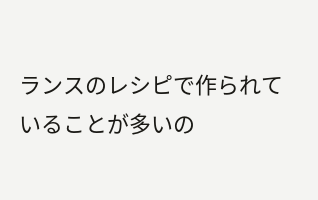ランスのレシピで作られていることが多いの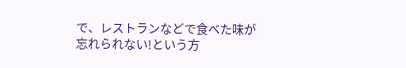で、レストランなどで食べた味が忘れられない!という方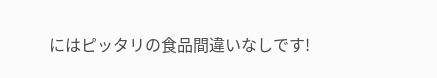にはピッタリの食品間違いなしです!